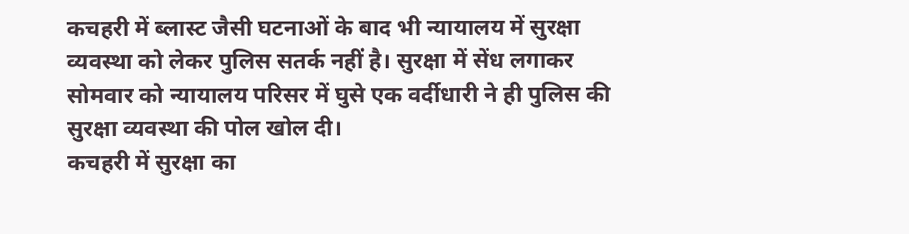कचहरी में ब्लास्ट जैसी घटनाओं के बाद भी न्यायालय में सुरक्षा व्यवस्था को लेकर पुलिस सतर्क नहीं है। सुरक्षा में सेंध लगाकर सोमवार को न्यायालय परिसर में घुसे एक वर्दीधारी ने ही पुलिस की सुरक्षा व्यवस्था की पोल खोल दी।
कचहरी में सुरक्षा का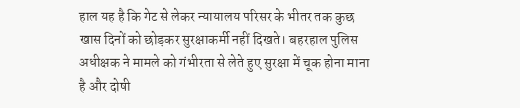हाल यह है कि गेट से लेकर न्यायालय परिसर के भीतर तक कुछ खास दिनों को छोड़कर सुरक्षाकर्मी नहीं दिखते। बहरहाल पुलिस अधीक्षक ने मामले को गंभीरता से लेते हुए सुरक्षा में चूक होना माना है और दोषी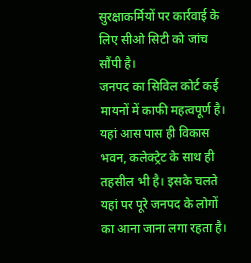सुरक्षाकर्मियों पर कार्रवाई के लिए सीओ सिटी को जांच सौंपी है।
जनपद का सिविल कोर्ट कई मायनों में काफी महत्वपूर्ण है। यहां आस पास ही विकास भवन, कलेक्ट्रेट के साथ ही तहसील भी है। इसके चलते यहां पर पूरे जनपद के लोगों का आना जाना लगा रहता है।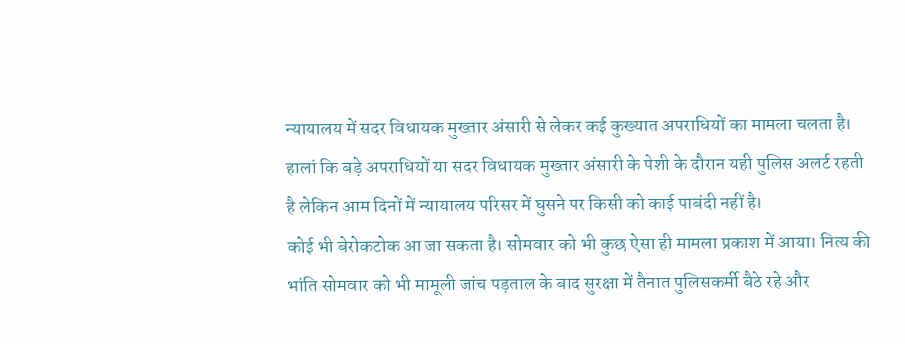न्यायालय में सदर विधायक मुख्तार अंसारी से लेकर कई कुख्यात अपराधियों का मामला चलता है। हालां कि बड़े अपराधियों या सदर विधायक मुख्तार अंसारी के पेशी के दौरान यही पुलिस अलर्ट रहती है लेकिन आम दिनों में न्यायालय परिसर में घुसने पर किसी को काई पाबंदी नहीं है।
कोई भी बेरोकटोक आ जा सकता है। सोमवार को भी कुछ ऐसा ही मामला प्रकाश में आया। नित्य की भांति सोमवार को भी मामूली जांच पड़ताल के बाद सुरक्षा में तैनात पुलिसकर्मी बैठे रहे और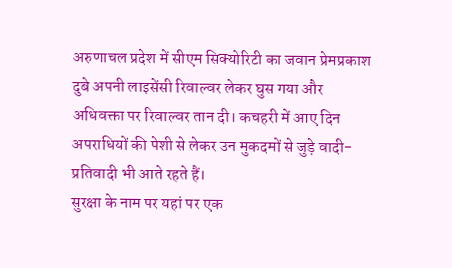अरुणाचल प्रदेश में सीएम सिक्योरिटी का जवान प्रेमप्रकाश दुबे अपनी लाइसेंसी रिवाल्वर लेकर घुस गया और अधिवक्ता पर रिवाल्वर तान दी। कचहरी में आए दिन अपराधियों की पेशी से लेकर उन मुकदमों से जुड़े वादी-प्रतिवादी भी आते रहते हैं।
सुरक्षा के नाम पर यहां पर एक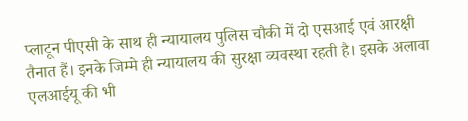प्लाटून पीएसी के साथ ही न्यायालय पुलिस चौकी में दो एसआई एवं आरक्षी तैनात हैं। इनके जिम्मे ही न्यायालय की सुरक्षा व्यवस्था रहती है। इसके अलावा एलआईयू की भी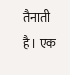तैनाती है। एक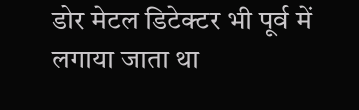डोर मेटल डिटेक्टर भी पूर्व में लगाया जाता था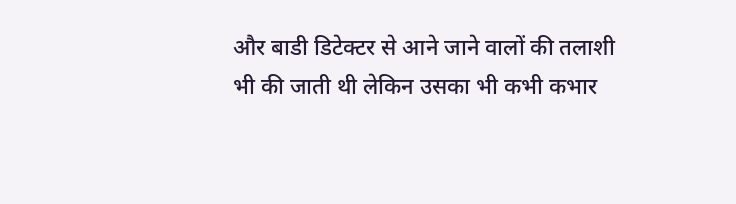और बाडी डिटेक्टर से आने जाने वालों की तलाशी भी की जाती थी लेकिन उसका भी कभी कभार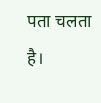पता चलता है।